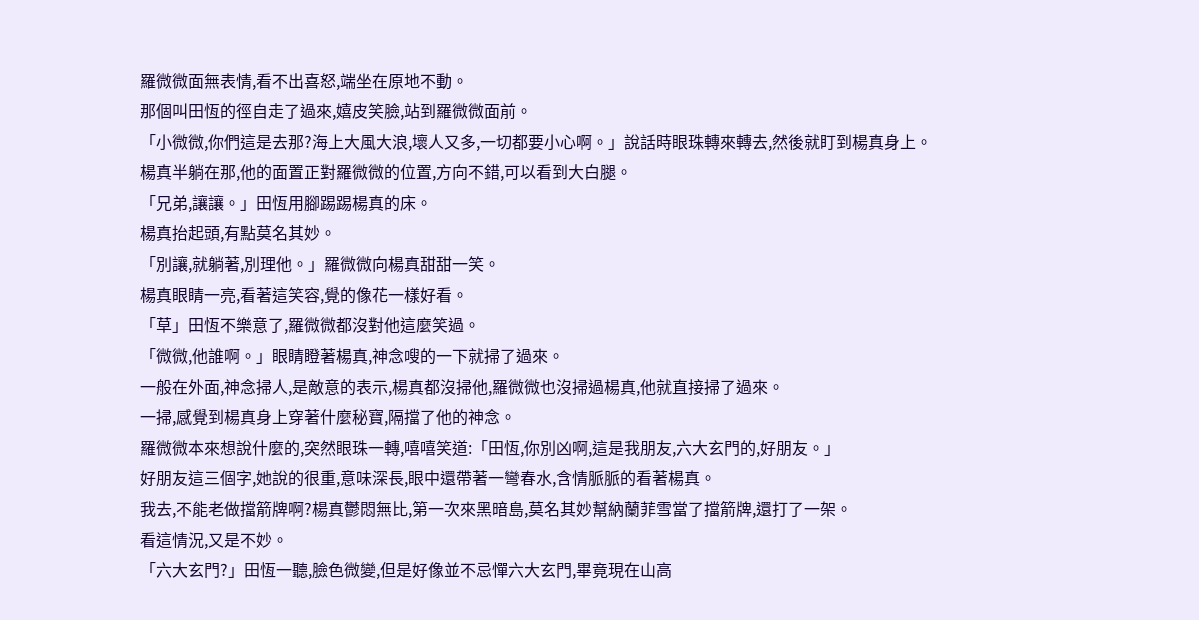羅微微面無表情,看不出喜怒,端坐在原地不動。
那個叫田恆的徑自走了過來,嬉皮笑臉,站到羅微微面前。
「小微微,你們這是去那?海上大風大浪,壞人又多,一切都要小心啊。」說話時眼珠轉來轉去,然後就盯到楊真身上。
楊真半躺在那,他的面置正對羅微微的位置,方向不錯,可以看到大白腿。
「兄弟,讓讓。」田恆用腳踢踢楊真的床。
楊真抬起頭,有點莫名其妙。
「別讓,就躺著,別理他。」羅微微向楊真甜甜一笑。
楊真眼睛一亮,看著這笑容,覺的像花一樣好看。
「草」田恆不樂意了,羅微微都沒對他這麼笑過。
「微微,他誰啊。」眼睛瞪著楊真,神念嗖的一下就掃了過來。
一般在外面,神念掃人,是敵意的表示,楊真都沒掃他,羅微微也沒掃過楊真,他就直接掃了過來。
一掃,感覺到楊真身上穿著什麼秘寶,隔擋了他的神念。
羅微微本來想說什麼的,突然眼珠一轉,嘻嘻笑道:「田恆,你別凶啊,這是我朋友,六大玄門的,好朋友。」
好朋友這三個字,她說的很重,意味深長,眼中還帶著一彎春水,含情脈脈的看著楊真。
我去,不能老做擋箭牌啊?楊真鬱悶無比,第一次來黑暗島,莫名其妙幫納蘭菲雪當了擋箭牌,還打了一架。
看這情況,又是不妙。
「六大玄門?」田恆一聽,臉色微變,但是好像並不忌憚六大玄門,畢竟現在山高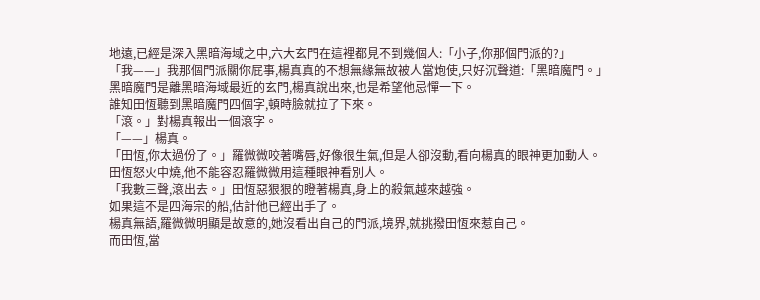地遠,已經是深入黑暗海域之中,六大玄門在這裡都見不到幾個人:「小子,你那個門派的?」
「我——」我那個門派關你屁事,楊真真的不想無緣無故被人當炮使,只好沉聲道:「黑暗魔門。」
黑暗魔門是離黑暗海域最近的玄門,楊真說出來,也是希望他忌憚一下。
誰知田恆聽到黑暗魔門四個字,頓時臉就拉了下來。
「滾。」對楊真報出一個滾字。
「——」楊真。
「田恆,你太過份了。」羅微微咬著嘴唇,好像很生氣,但是人卻沒動,看向楊真的眼神更加動人。
田恆怒火中燒,他不能容忍羅微微用這種眼神看別人。
「我數三聲,滾出去。」田恆惡狠狠的瞪著楊真,身上的殺氣越來越強。
如果這不是四海宗的船,估計他已經出手了。
楊真無語,羅微微明顯是故意的,她沒看出自己的門派,境界,就挑撥田恆來惹自己。
而田恆,當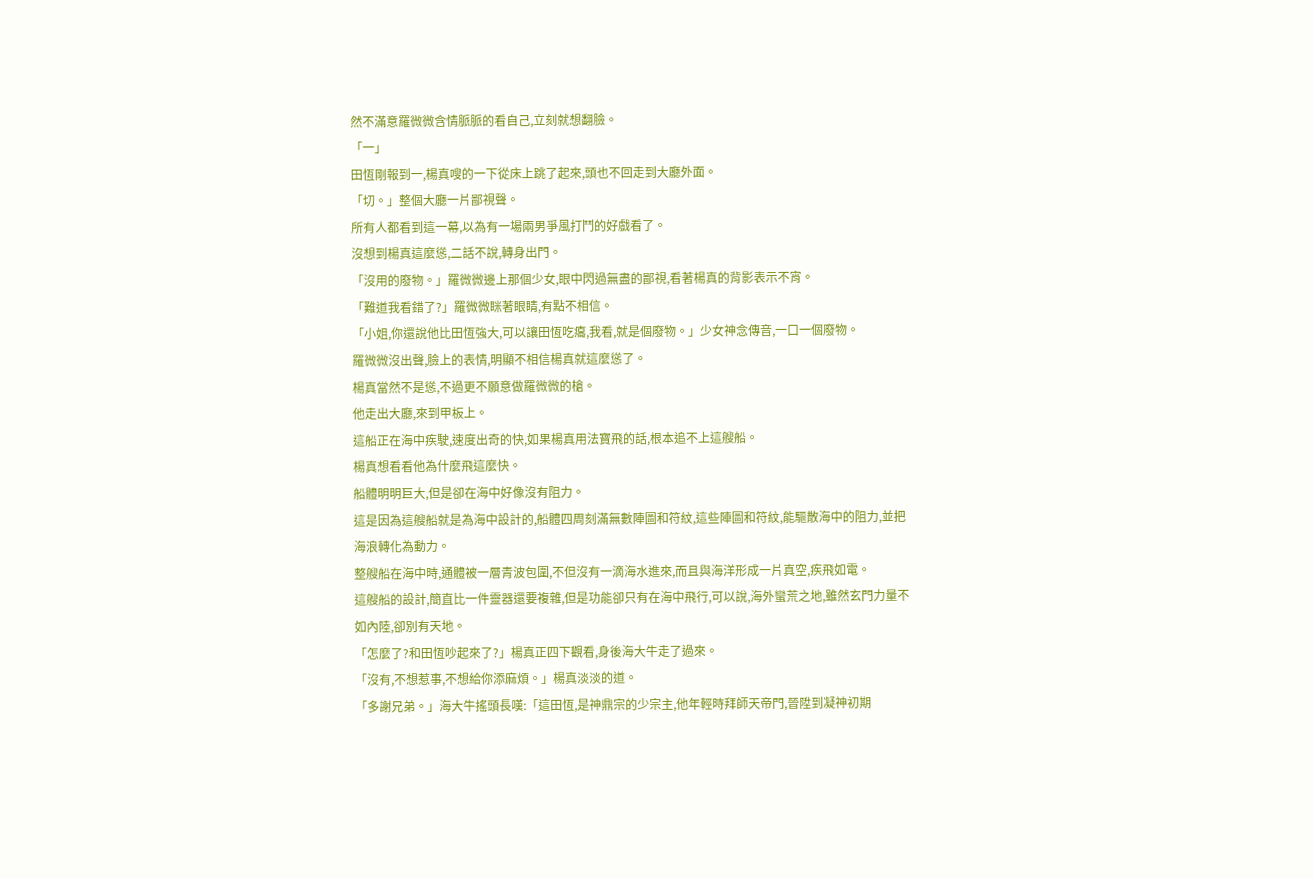然不滿意羅微微含情脈脈的看自己,立刻就想翻臉。
「一」
田恆剛報到一,楊真嗖的一下從床上跳了起來,頭也不回走到大廳外面。
「切。」整個大廳一片鄙視聲。
所有人都看到這一幕,以為有一場兩男爭風打鬥的好戲看了。
沒想到楊真這麼慫,二話不說,轉身出門。
「沒用的廢物。」羅微微邊上那個少女,眼中閃過無盡的鄙視,看著楊真的背影表示不宵。
「難道我看錯了?」羅微微眯著眼睛,有點不相信。
「小姐,你還說他比田恆強大,可以讓田恆吃癟,我看,就是個廢物。」少女神念傳音,一口一個廢物。
羅微微沒出聲,臉上的表情,明顯不相信楊真就這麼慫了。
楊真當然不是慫,不過更不願意做羅微微的槍。
他走出大廳,來到甲板上。
這船正在海中疾駛,速度出奇的快,如果楊真用法寶飛的話,根本追不上這艘船。
楊真想看看他為什麼飛這麼快。
船體明明巨大,但是卻在海中好像沒有阻力。
這是因為這艘船就是為海中設計的,船體四周刻滿無數陣圖和符紋,這些陣圖和符紋,能驅散海中的阻力,並把海浪轉化為動力。
整艘船在海中時,通體被一層青波包圍,不但沒有一滴海水進來,而且與海洋形成一片真空,疾飛如電。
這艘船的設計,簡直比一件靈器還要複雜,但是功能卻只有在海中飛行,可以說,海外蠻荒之地,雖然玄門力量不如內陸,卻別有天地。
「怎麼了?和田恆吵起來了?」楊真正四下觀看,身後海大牛走了過來。
「沒有,不想惹事,不想給你添麻煩。」楊真淡淡的道。
「多謝兄弟。」海大牛搖頭長嘆:「這田恆,是神鼎宗的少宗主,他年輕時拜師天帝門,晉陞到凝神初期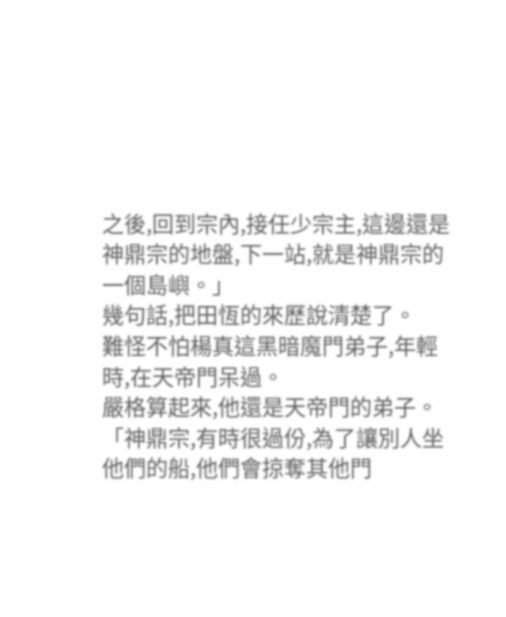之後,回到宗內,接任少宗主,這邊還是神鼎宗的地盤,下一站,就是神鼎宗的一個島嶼。」
幾句話,把田恆的來歷說清楚了。
難怪不怕楊真這黑暗魔門弟子,年輕時,在天帝門呆過。
嚴格算起來,他還是天帝門的弟子。
「神鼎宗,有時很過份,為了讓別人坐他們的船,他們會掠奪其他門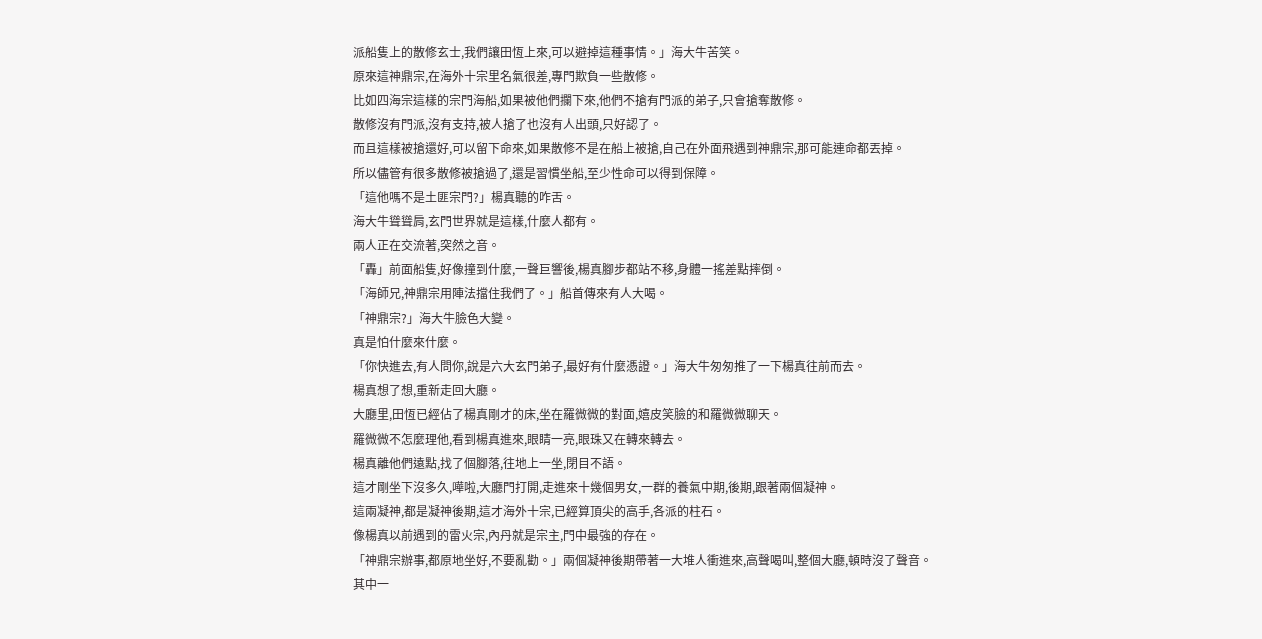派船隻上的散修玄士,我們讓田恆上來,可以避掉這種事情。」海大牛苦笑。
原來這神鼎宗,在海外十宗里名氣很差,專門欺負一些散修。
比如四海宗這樣的宗門海船,如果被他們攔下來,他們不搶有門派的弟子,只會搶奪散修。
散修沒有門派,沒有支持,被人搶了也沒有人出頭,只好認了。
而且這樣被搶還好,可以留下命來,如果散修不是在船上被搶,自己在外面飛遇到神鼎宗,那可能連命都丟掉。
所以儘管有很多散修被搶過了,還是習慣坐船,至少性命可以得到保障。
「這他嗎不是土匪宗門?」楊真聽的咋舌。
海大牛聳聳肩,玄門世界就是這樣,什麼人都有。
兩人正在交流著,突然之音。
「轟」前面船隻,好像撞到什麼,一聲巨響後,楊真腳步都站不移,身體一搖差點摔倒。
「海師兄,神鼎宗用陣法擋住我們了。」船首傳來有人大喝。
「神鼎宗?」海大牛臉色大變。
真是怕什麼來什麼。
「你快進去,有人問你,說是六大玄門弟子,最好有什麼憑證。」海大牛匆匆推了一下楊真往前而去。
楊真想了想,重新走回大廳。
大廳里,田恆已經佔了楊真剛才的床,坐在羅微微的對面,嬉皮笑臉的和羅微微聊天。
羅微微不怎麼理他,看到楊真進來,眼睛一亮,眼珠又在轉來轉去。
楊真離他們遠點,找了個腳落,往地上一坐,閉目不語。
這才剛坐下沒多久,嘩啦,大廳門打開,走進來十幾個男女,一群的養氣中期,後期,跟著兩個凝神。
這兩凝神,都是凝神後期,這才海外十宗,已經算頂尖的高手,各派的柱石。
像楊真以前遇到的雷火宗,內丹就是宗主,門中最強的存在。
「神鼎宗辦事,都原地坐好,不要亂勸。」兩個凝神後期帶著一大堆人衝進來,高聲喝叫,整個大廳,頓時沒了聲音。
其中一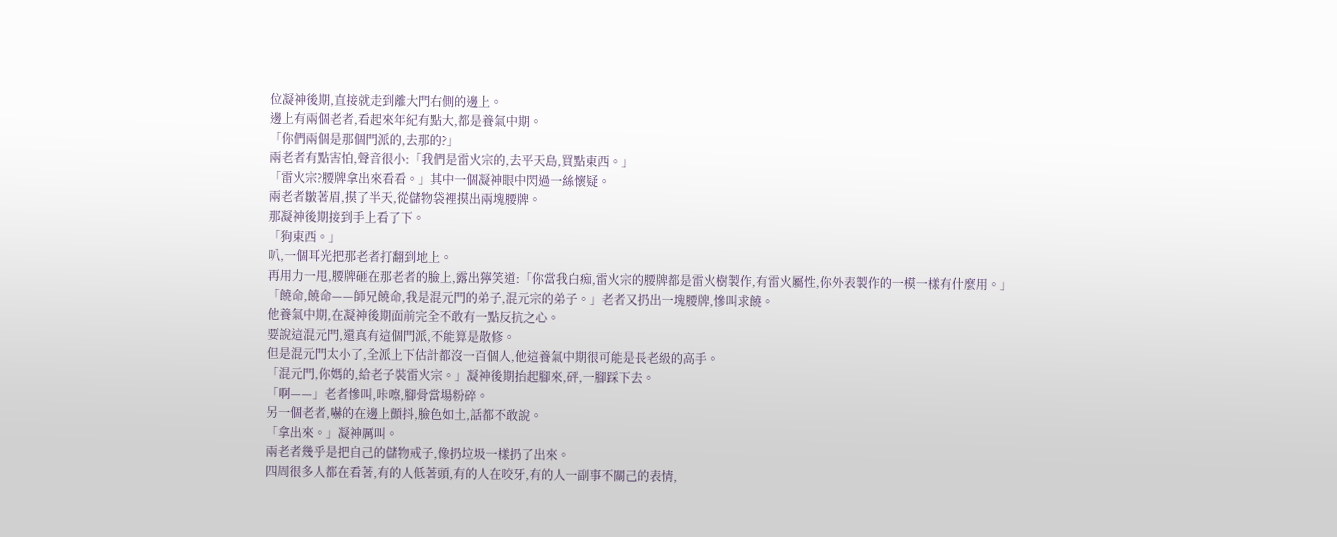位凝神後期,直接就走到離大門右側的邊上。
邊上有兩個老者,看起來年紀有點大,都是養氣中期。
「你們兩個是那個門派的,去那的?」
兩老者有點害怕,聲音很小:「我們是雷火宗的,去平天島,買點東西。」
「雷火宗?腰牌拿出來看看。」其中一個凝神眼中閃過一絲懷疑。
兩老者皺著眉,摸了半天,從儲物袋裡摸出兩塊腰牌。
那凝神後期接到手上看了下。
「狗東西。」
叭,一個耳光把那老者打翻到地上。
再用力一甩,腰牌砸在那老者的臉上,露出獰笑道:「你當我白痴,雷火宗的腰牌都是雷火樹製作,有雷火屬性,你外表製作的一模一樣有什麼用。」
「饒命,饒命——師兄饒命,我是混元門的弟子,混元宗的弟子。」老者又扔出一塊腰牌,慘叫求饒。
他養氣中期,在凝神後期面前完全不敢有一點反抗之心。
要說這混元門,還真有這個門派,不能算是散修。
但是混元門太小了,全派上下估計都沒一百個人,他這養氣中期很可能是長老級的高手。
「混元門,你媽的,給老子裝雷火宗。」凝神後期抬起腳來,砰,一腳踩下去。
「啊——」老者慘叫,咔嚓,腳骨當場粉碎。
另一個老者,嚇的在邊上顫抖,臉色如土,話都不敢說。
「拿出來。」凝神厲叫。
兩老者幾乎是把自己的儲物戒子,像扔垃圾一樣扔了出來。
四周很多人都在看著,有的人低著頭,有的人在咬牙,有的人一副事不關己的表情,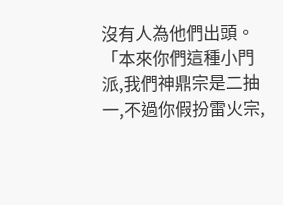沒有人為他們出頭。
「本來你們這種小門派,我們神鼎宗是二抽一,不過你假扮雷火宗,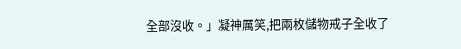全部沒收。」凝神厲笑,把兩枚儲物戒子全收了